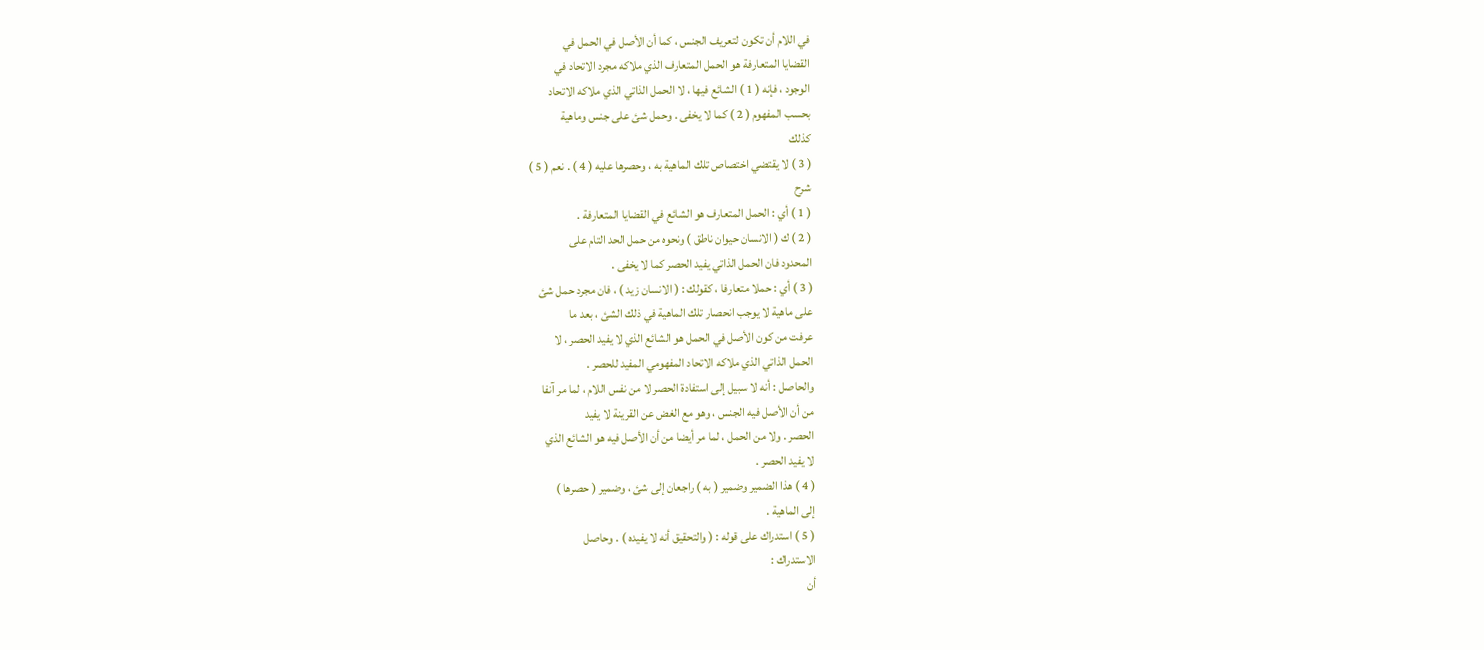في اللام أن تكون لتعريف الجنس ، كما أن الأصل في الحمل في
القضايا المتعارفة هو الحمل المتعارف الذي ملاكه مجرد الاتحاد في
الوجود ، فإنه ( 1 ) الشائع فيها ، لا الحمل الذاتي الذي ملاكه الاتحاد
بحسب المفهوم ( 2 ) كما لا يخفى . وحمل شئ على جنس وماهية
كذلك
( 3 ) لا يقتضي اختصاص تلك الماهية به ، وحصرها عليه ( 4 ) . نعم ( 5 )
شرح
( 1 ) أي : الحمل المتعارف هو الشائع في القضايا المتعارفة .
( 2 ) ك ( الانسان حيوان ناطق ) ونحوه من حمل الحد التام على
المحدود فان الحمل الذاتي يفيد الحصر كما لا يخفى .
( 3 ) أي : حملا متعارفا ، كقولك : ( الانسان زيد ) ، فان مجرد حمل شئ
على ماهية لا يوجب انحصار تلك الماهية في ذلك الشئ ، بعد ما
عرفت من كون الأصل في الحمل هو الشائع الذي لا يفيد الحصر ، لا
الحمل الذاتي الذي ملاكه الاتحاد المفهومي المفيد للحصر .
والحاصل : أنه لا سبيل إلى استفادة الحصر لا من نفس اللام ، لما مر آنفا
من أن الأصل فيه الجنس ، وهو مع الغض عن القرينة لا يفيد
الحصر . ولا من الحمل ، لما مر أيضا من أن الأصل فيه هو الشائع الذي
لا يفيد الحصر .
( 4 ) هذا الضمير وضمير ( به ) راجعان إلى شئ ، وضمير ( حصرها )
إلى الماهية .
( 5 ) استدراك على قوله : ( والتحقيق أنه لا يفيده ) . وحاصل
الاستدراك :
أن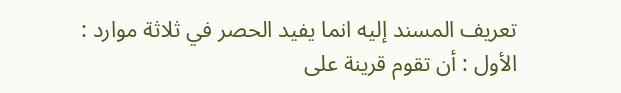تعريف المسند إليه انما يفيد الحصر في ثلاثة موارد :
الأول : أن تقوم قرينة على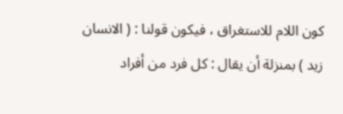كون اللام للاستغراق ، فيكون قولنا : ( الانسان
زيد ) بمنزلة أن يقال : كل فرد من أفراد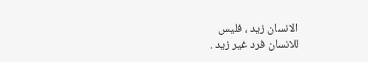الانسان زيد ، فليس
للانسان فرد غير زيد .